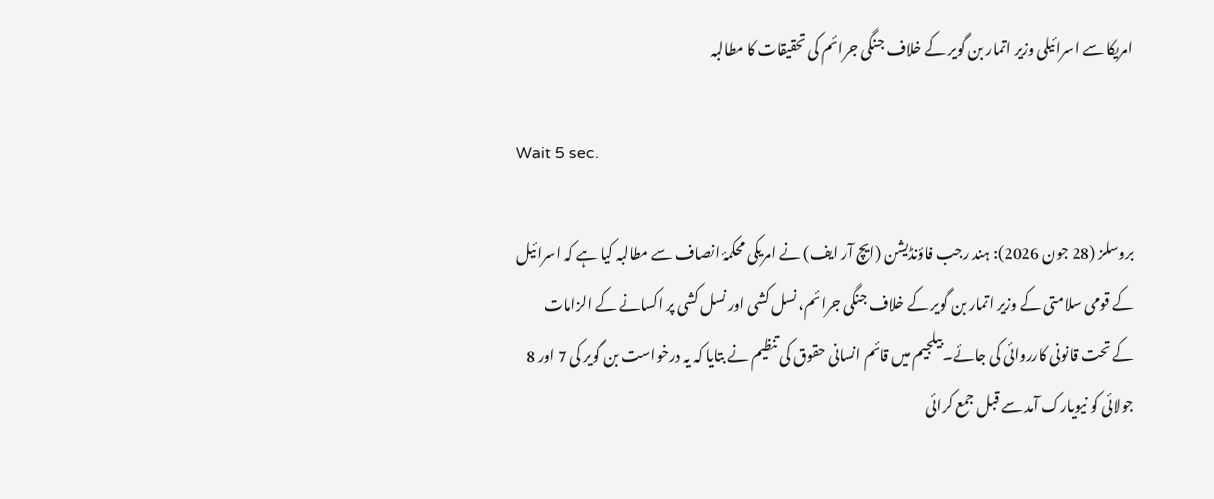امریکا سے اسرائیلی وزیر اتمار بن گویر کے خلاف جنگی جرائم کی تحقیقات کا مطالبہ

Wait 5 sec.

بروسلز (28 جون 2026): ہند رجب فاؤنڈیشن (ایچ آر ایف) نے امریکی محکمۂ انصاف سے مطالبہ کیا ہے کہ اسرائیل کے قومی سلامتی کے وزیر اتمار بن گویر کے خلاف جنگی جرائم، نسل کشی اور نسل کشی پر اکسانے کے الزامات کے تحت قانونی کارروائی کی جائے۔بیلجیم میں قائم انسانی حقوق کی تنظیم نے بتایا کہ یہ درخواست بن گویر کی 7 اور 8 جولائی کو نیویارک آمد سے قبل جمع کرائی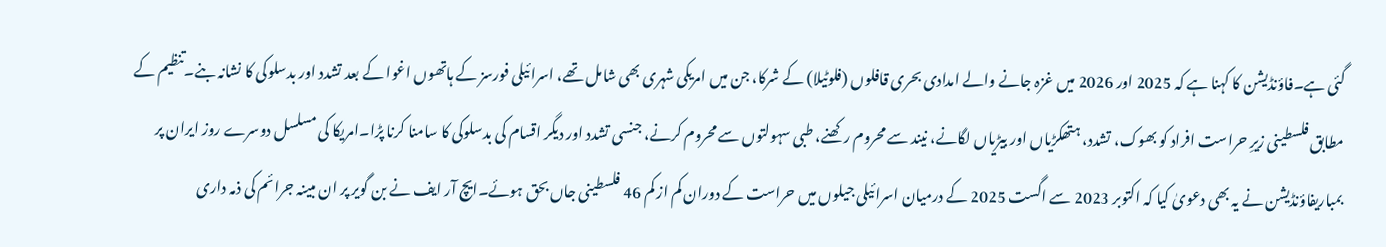گئی ہے۔فاؤنڈیشن کا کہنا ہے کہ 2025 اور 2026 میں غزہ جانے والے امدادی بحری قافلوں (فلوٹیلا) کے شرکا، جن میں امریکی شہری بھی شامل تھے، اسرائیلی فورسز کے ہاتھوں اغوا کے بعد تشدد اور بدسلوکی کا نشانہ بنے۔تنظیم کے مطابق فلسطینی زیرِ حراست افراد کو بھوک، تشدد، ہتھکڑیاں اور بیڑیاں لگانے، نیند سے محروم رکھنے، طبی سہولتوں سے محروم کرنے، جنسی تشدد اور دیگر اقسام کی بدسلوکی کا سامنا کرنا پڑا۔امریکا کی مسلسل دوسرے روز ایران پر بمباریفاؤنڈیشن نے یہ بھی دعویٰ کیا کہ اکتوبر 2023 سے اگست 2025 کے درمیان اسرائیلی جیلوں میں حراست کے دوران کم از کم 46 فلسطینی جاں بحق ہوئے۔ایچ آر ایف نے بن گویر پر ان مبینہ جرائم کی ذمہ داری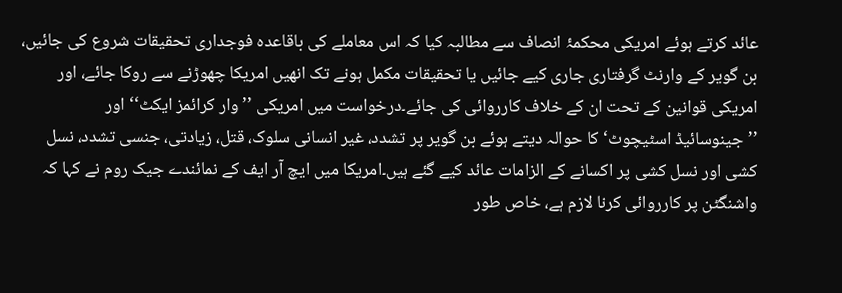عائد کرتے ہوئے امریکی محکمۂ انصاف سے مطالبہ کیا کہ اس معاملے کی باقاعدہ فوجداری تحقیقات شروع کی جائیں، بن گویر کے وارنٹ گرفتاری جاری کیے جائیں یا تحقیقات مکمل ہونے تک انھیں امریکا چھوڑنے سے روکا جائے، اور امریکی قوانین کے تحت ان کے خلاف کارروائی کی جائے۔درخواست میں امریکی ’’وار کرائمز ایکٹ‘‘ اور ’’جینوسائیڈ اسٹیچوٹ‘ کا حوالہ دیتے ہوئے بن گویر پر تشدد، غیر انسانی سلوک، قتل، زیادتی، جنسی تشدد، نسل کشی اور نسل کشی پر اکسانے کے الزامات عائد کیے گئے ہیں۔امریکا میں ایچ آر ایف کے نمائندے جیک روم نے کہا کہ واشنگٹن پر کارروائی کرنا لازم ہے، خاص طور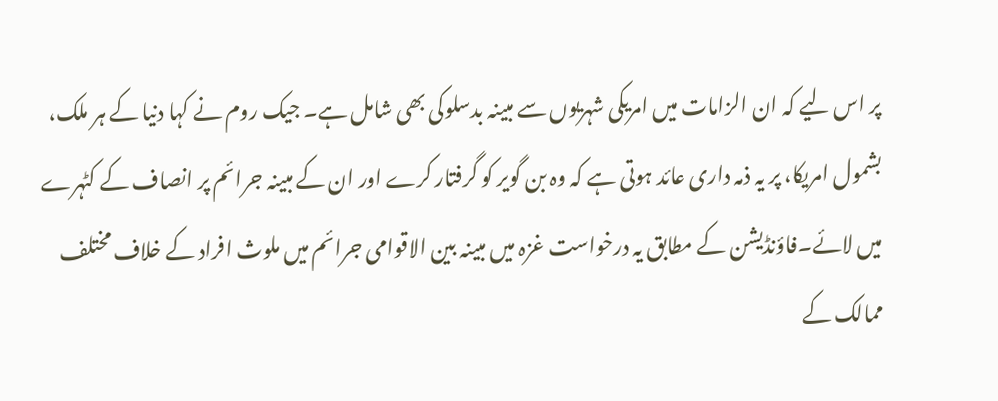پر اس لیے کہ ان الزامات میں امریکی شہریوں سے مبینہ بدسلوکی بھی شامل ہے۔ جیک روم نے کہا دنیا کے ہر ملک، بشمول امریکا، پر یہ ذمہ داری عائد ہوتی ہے کہ وہ بن گویر کو گرفتار کرے اور ان کے مبینہ جرائم پر انصاف کے کٹہرے میں لائے۔فاؤنڈیشن کے مطابق یہ درخواست غزہ میں مبینہ بین الاقوامی جرائم میں ملوث افراد کے خلاف مختلف ممالک کے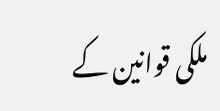ملکی قوانین کے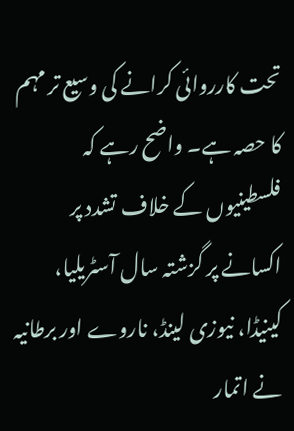تحت کارروائی کرانے کی وسیع تر مہم کا حصہ ہے۔ واضح رہے کہ فلسطینیوں کے خلاف تشدد پر اکسانے پر گزشتہ سال آسٹریلیا، کینیڈا، نیوزی لینڈ، ناروے اور برطانیہ نے اتمار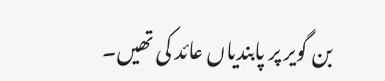بن گویر پر پابندیاں عائد کی تھیں۔